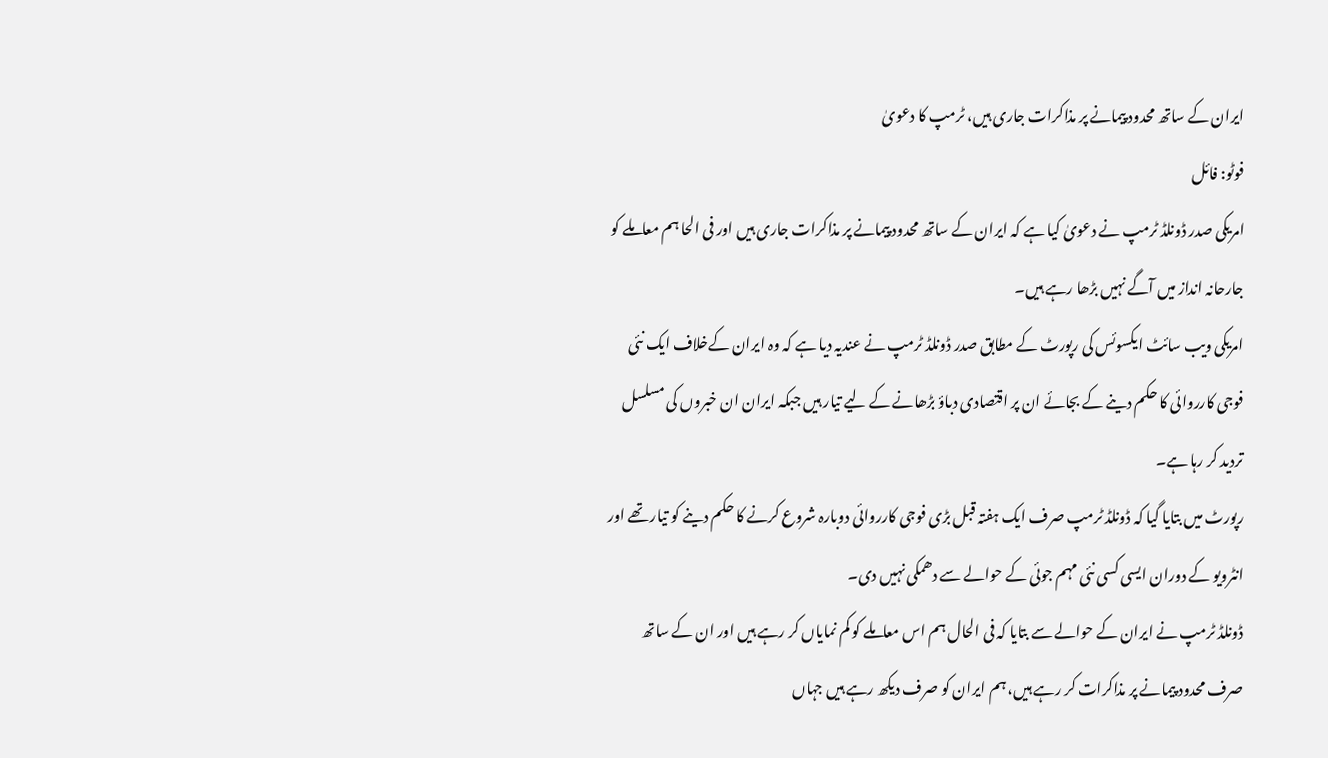ایران کے ساتھ محدود پیمانے پر مذاکرات جاری ہیں، ٹرمپ کا دعویٰ
فوٹو: فائل
امریکی صدر ڈونلڈ ٹرمپ نے دعویٰ کیا ہے کہ ایران کے ساتھ محدود پیمانے پر مذاکرات جاری ہیں اور فی الحا ہم معاملے کو جارحانہ انداز میں آگے نہیں بڑھا رہے ہیں۔
امریکی ویب سائٹ ایکسوئس کی رپورٹ کے مطابق صدر ڈونلڈ ٹرمپ نے عندیہ دیا ہے کہ وہ ایران کےخلاف ایک نئی فوجی کارروائی کا حکم دینے کے بجائے ان پر اقتصادی دباؤ بڑھانے کے لیے تیار ہیں جبکہ ایران ان خبروں کی مسلسل تردید کر رہا ہے۔
رپورٹ میں بتایا گیا کہ ڈونلڈ ٹرمپ صرف ایک ہفتہ قبل بڑی فوجی کارروائی دوبارہ شروع کرنے کا حکم دینے کو تیار تھے اور انٹرویو کے دوران ایسی کسی نئی مہم جوئی کے حوالے سے دھمکی نہیں دی۔
ڈونلڈ ٹرمپ نے ایران کے حوالے سے بتایا کہ فی الحال ہم اس معاملے کو کم نمایاں کر رہے ہیں اور ان کے ساتھ صرف محدود پیمانے پر مذاکرات کر رہے ہیں، ہم ایران کو صرف دیکھ رہے ہیں جہاں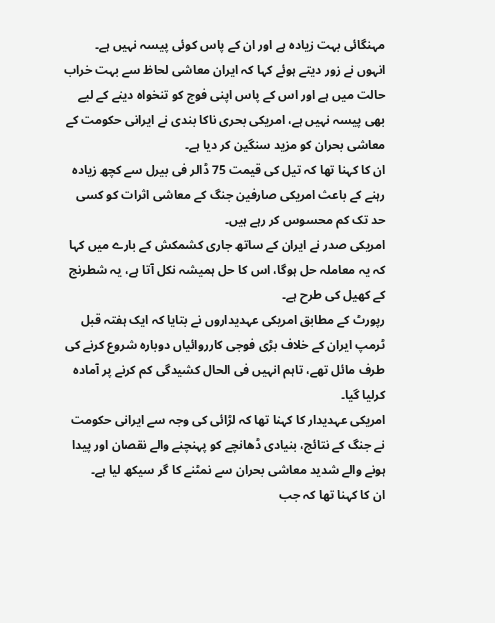مہنگائی بہت زیادہ ہے اور ان کے پاس کوئی پیسہ نہیں ہے۔
انہوں نے زور دیتے ہوئے کہا کہ ایران معاشی لحاظ سے بہت خراب حالت میں ہے اور اس کے پاس اپنی فوج کو تنخواہ دینے کے لیے بھی پیسہ نہیں ہے، امریکی بحری ناکا بندی نے ایرانی حکومت کے معاشی بحران کو مزید سنگین کر دیا ہے۔
ان کا کہنا تھا کہ تیل کی قیمت 75 ڈالر فی بیرل سے کچھ زیادہ رہنے کے باعث امریکی صارفین جنگ کے معاشی اثرات کو کسی حد تک کم محسوس کر رہے ہیں۔
امریکی صدر نے ایران کے ساتھ جاری کشمکش کے بارے میں کہا کہ یہ معاملہ حل ہوگا، اس کا حل ہمیشہ نکل آتا ہے، یہ شطرنج کے کھیل کی طرح ہے۔
رپورٹ کے مطابق امریکی عہدیداروں نے بتایا کہ ایک ہفتہ قبل ٹرمپ ایران کے خلاف بڑی فوجی کارروائیاں دوبارہ شروع کرنے کی طرف مائل تھے، تاہم انہیں فی الحال کشیدگی کم کرنے پر آمادہ کرلیا گیا۔
امریکی عہدیدار کا کہنا تھا کہ لڑائی کی وجہ سے ایرانی حکومت نے جنگ کے نتائج، بنیادی ڈھانچے کو پہنچنے والے نقصان اور پیدا ہونے والے شدید معاشی بحران سے نمٹنے کا گر سیکھ لیا ہے۔
ان کا کہنا تھا کہ جب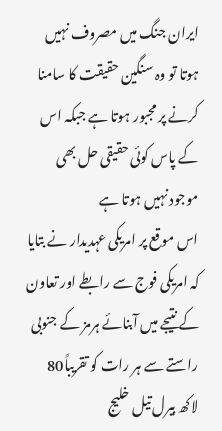ایران جنگ میں مصروف نہیں ہوتا تو وہ سنگین حقیقت کا سامنا کرنے پر مجبور ہوتا ہے جبکہ اس کے پاس کوئی حقیقی حل بھی موجود نہیں ہوتا ہے
اس موقع پر امریکی عہدیدار نے بتایا کہ امریکی فوج سے رابطے اور تعاون کے نتیجے میں آبنائے ہرمز کے جنوبی راستے سے ہر رات کو تقریباً80 لاکھ بیرل تیل خلیج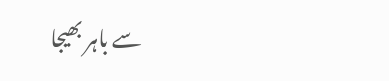سے باہر بھیجا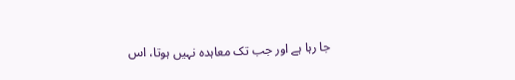جا رہا ہے اور جب تک معاہدہ نہیں ہوتا، اس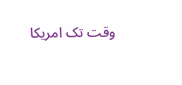وقت تک امریکا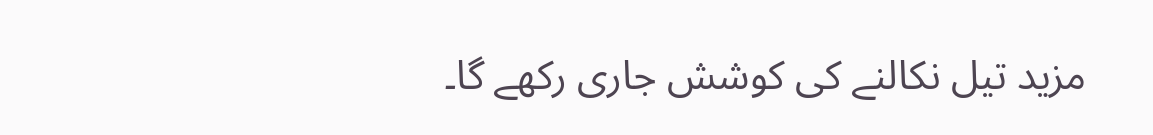مزید تیل نکالنے کی کوشش جاری رکھے گا۔